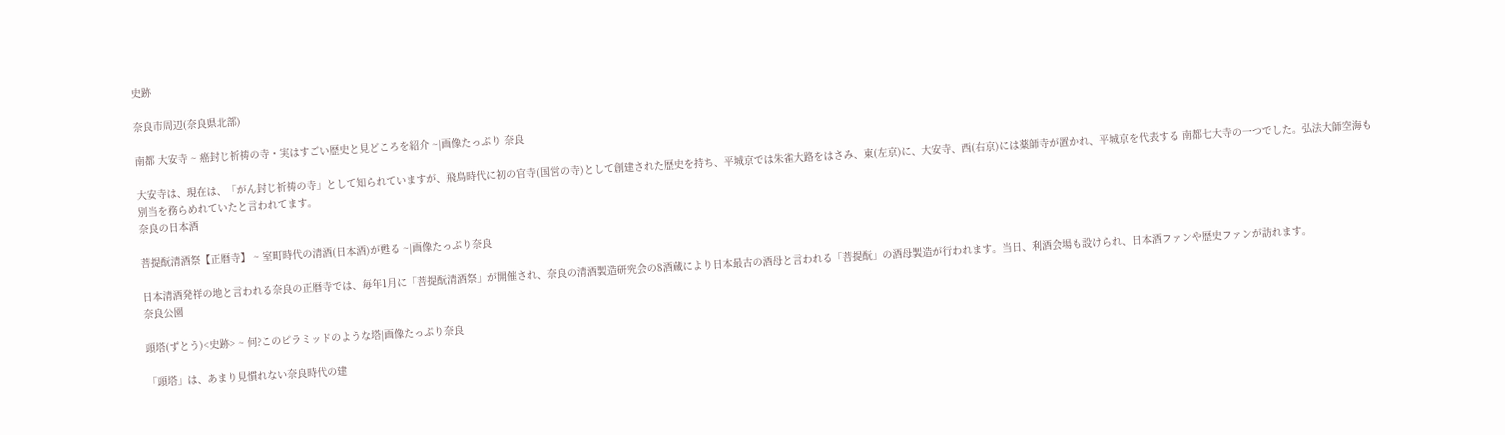史跡

奈良市周辺(奈良県北部)

南都 大安寺 ~ 癌封じ祈祷の寺・実はすごい歴史と見どころを紹介 ~|画像たっぷり 奈良

大安寺は、現在は、「がん封じ祈祷の寺」として知られていますが、飛鳥時代に初の官寺(国営の寺)として創建された歴史を持ち、平城京では朱雀大路をはさみ、東(左京)に、大安寺、西(右京)には薬師寺が置かれ、平城京を代表する 南都七大寺の一つでした。弘法大師空海も別当を務らめれていたと言われてます。
奈良の日本酒

菩提酛清酒祭【正暦寺】 ~ 室町時代の清酒(日本酒)が甦る ~|画像たっぷり奈良

日本清酒発祥の地と言われる奈良の正暦寺では、毎年1月に「菩提酛清酒祭」が開催され、奈良の清酒製造研究会の8酒蔵により日本最古の酒母と言われる「菩提酛」の酒母製造が行われます。当日、利酒会場も設けられ、日本酒ファンや歴史ファンが訪れます。
奈良公園

頭塔(ずとう)<史跡> ~ 何?このピラミッドのような塔|画像たっぷり奈良

「頭塔」は、あまり見慣れない奈良時代の建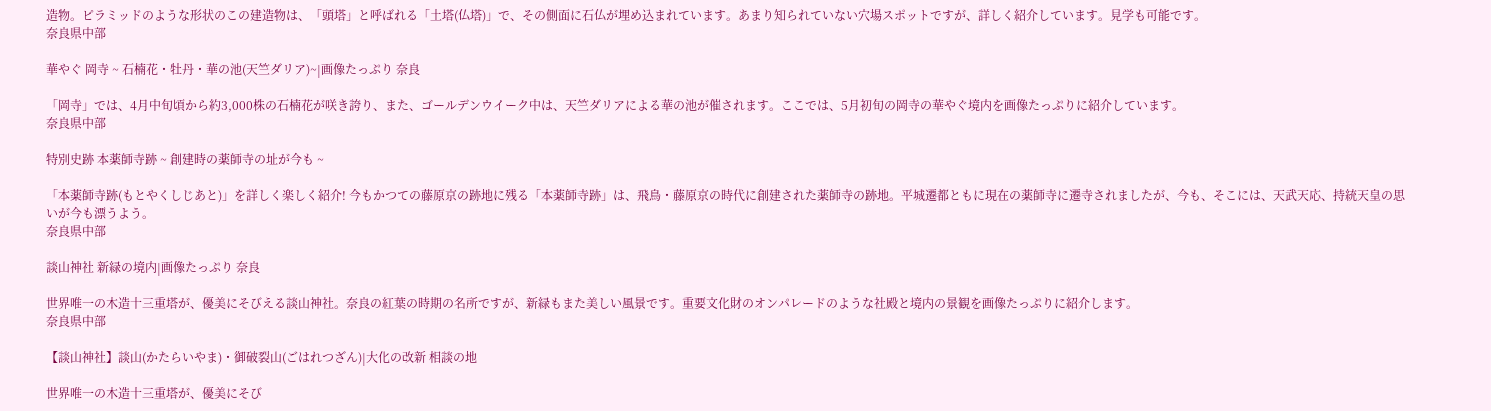造物。ピラミッドのような形状のこの建造物は、「頭塔」と呼ばれる「土塔(仏塔)」で、その側面に石仏が埋め込まれています。あまり知られていない穴場スポットですが、詳しく紹介しています。見学も可能です。
奈良県中部

華やぐ 岡寺 ~ 石楠花・牡丹・華の池(天竺ダリア)~|画像たっぷり 奈良

「岡寺」では、4月中旬頃から約3,000株の石楠花が咲き誇り、また、ゴールデンウイーク中は、天竺ダリアによる華の池が催されます。ここでは、5月初旬の岡寺の華やぐ境内を画像たっぷりに紹介しています。
奈良県中部

特別史跡 本薬師寺跡 ~ 創建時の薬師寺の址が今も ~

「本薬師寺跡(もとやくしじあと)」を詳しく楽しく紹介! 今もかつての藤原京の跡地に残る「本薬師寺跡」は、飛鳥・藤原京の時代に創建された薬師寺の跡地。平城遷都ともに現在の薬師寺に遷寺されましたが、今も、そこには、天武天応、持統天皇の思いが今も漂うよう。
奈良県中部

談山神社 新緑の境内|画像たっぷり 奈良

世界唯一の木造十三重塔が、優美にそびえる談山神社。奈良の紅葉の時期の名所ですが、新緑もまた美しい風景です。重要文化財のオンパレードのような社殿と境内の景観を画像たっぷりに紹介します。
奈良県中部

【談山神社】談山(かたらいやま)・御破裂山(ごはれつざん)|大化の改新 相談の地

世界唯一の木造十三重塔が、優美にそび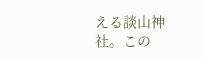える談山神社。この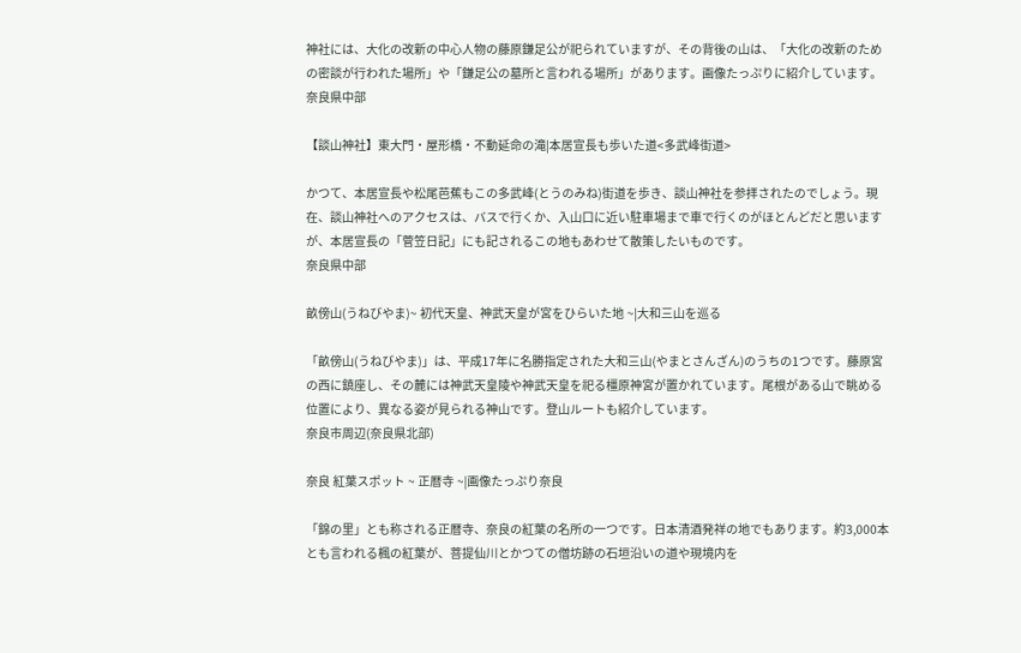神社には、大化の改新の中心人物の藤原鎌足公が祀られていますが、その背後の山は、「大化の改新のための密談が行われた場所」や「鎌足公の墓所と言われる場所」があります。画像たっぷりに紹介しています。
奈良県中部

【談山神社】東大門・屋形橋・不動延命の滝|本居宣長も歩いた道<多武峰街道>

かつて、本居宣長や松尾芭蕉もこの多武峰(とうのみね)街道を歩き、談山神社を参拝されたのでしょう。現在、談山神社へのアクセスは、バスで行くか、入山口に近い駐車場まで車で行くのがほとんどだと思いますが、本居宣長の「菅笠日記」にも記されるこの地もあわせて散策したいものです。
奈良県中部

畝傍山(うねびやま)~ 初代天皇、神武天皇が宮をひらいた地 ~|大和三山を巡る

「畝傍山(うねびやま)」は、平成17年に名勝指定された大和三山(やまとさんざん)のうちの1つです。藤原宮の西に鎮座し、その麓には神武天皇陵や神武天皇を祀る橿原神宮が置かれています。尾根がある山で眺める位置により、異なる姿が見られる神山です。登山ルートも紹介しています。
奈良市周辺(奈良県北部)

奈良 紅葉スポット ~ 正暦寺 ~|画像たっぷり奈良

「錦の里」とも称される正暦寺、奈良の紅葉の名所の一つです。日本清酒発祥の地でもあります。約3,000本とも言われる楓の紅葉が、菩提仙川とかつての僧坊跡の石垣沿いの道や現境内を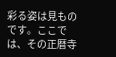彩る姿は見ものです。ここでは、その正暦寺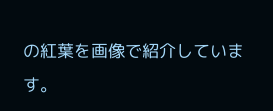の紅葉を画像で紹介しています。